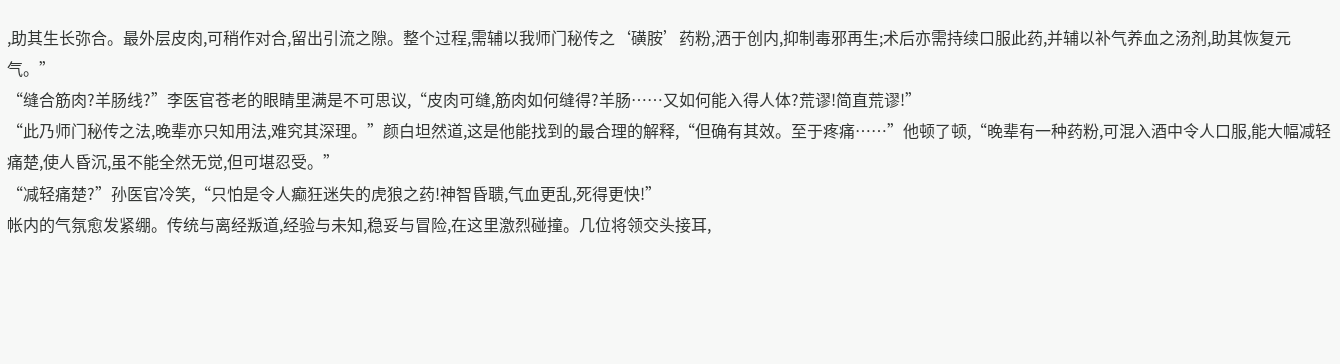,助其生长弥合。最外层皮肉,可稍作对合,留出引流之隙。整个过程,需辅以我师门秘传之‘磺胺’药粉,洒于创内,抑制毒邪再生;术后亦需持续口服此药,并辅以补气养血之汤剂,助其恢复元气。”
“缝合筋肉?羊肠线?”李医官苍老的眼睛里满是不可思议,“皮肉可缝,筋肉如何缝得?羊肠……又如何能入得人体?荒谬!简直荒谬!”
“此乃师门秘传之法,晚辈亦只知用法,难究其深理。”颜白坦然道,这是他能找到的最合理的解释,“但确有其效。至于疼痛……”他顿了顿,“晚辈有一种药粉,可混入酒中令人口服,能大幅减轻痛楚,使人昏沉,虽不能全然无觉,但可堪忍受。”
“减轻痛楚?”孙医官冷笑,“只怕是令人癫狂迷失的虎狼之药!神智昏聩,气血更乱,死得更快!”
帐内的气氛愈发紧绷。传统与离经叛道,经验与未知,稳妥与冒险,在这里激烈碰撞。几位将领交头接耳,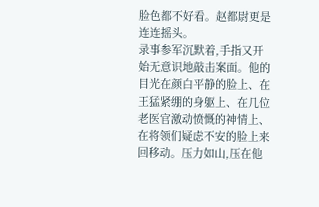脸色都不好看。赵都尉更是连连摇头。
录事参军沉默着,手指又开始无意识地敲击案面。他的目光在颜白平静的脸上、在王猛紧绷的身躯上、在几位老医官激动愤慨的神情上、在将领们疑虑不安的脸上来回移动。压力如山,压在他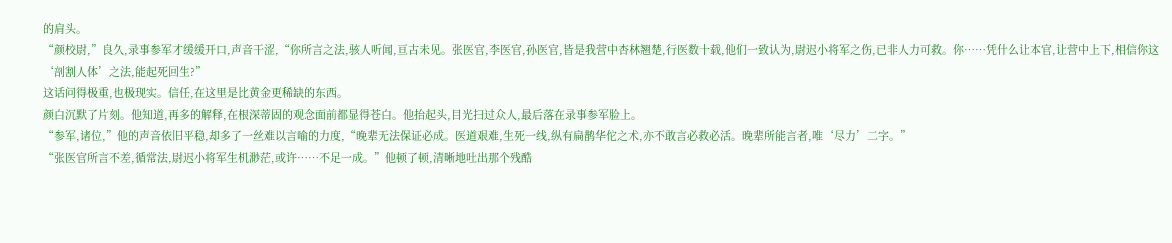的肩头。
“颜校尉,”良久,录事参军才缓缓开口,声音干涩,“你所言之法,骇人听闻,亘古未见。张医官,李医官,孙医官,皆是我营中杏林翘楚,行医数十载,他们一致认为,尉迟小将军之伤,已非人力可救。你……凭什么让本官,让营中上下,相信你这‘剖割人体’之法,能起死回生?”
这话问得极重,也极现实。信任,在这里是比黄金更稀缺的东西。
颜白沉默了片刻。他知道,再多的解释,在根深蒂固的观念面前都显得苍白。他抬起头,目光扫过众人,最后落在录事参军脸上。
“参军,诸位,”他的声音依旧平稳,却多了一丝难以言喻的力度,“晚辈无法保证必成。医道艰难,生死一线,纵有扁鹊华佗之术,亦不敢言必救必活。晚辈所能言者,唯‘尽力’二字。”
“张医官所言不差,循常法,尉迟小将军生机渺茫,或许……不足一成。”他顿了顿,清晰地吐出那个残酷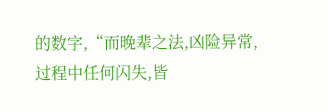的数字,“而晚辈之法,凶险异常,过程中任何闪失,皆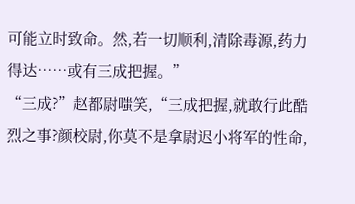可能立时致命。然,若一切顺利,清除毒源,药力得达……或有三成把握。”
“三成?”赵都尉嗤笑,“三成把握,就敢行此酷烈之事?颜校尉,你莫不是拿尉迟小将军的性命,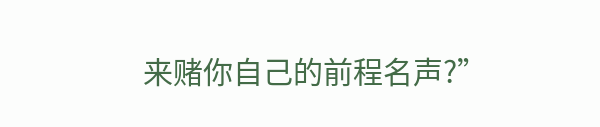来赌你自己的前程名声?”